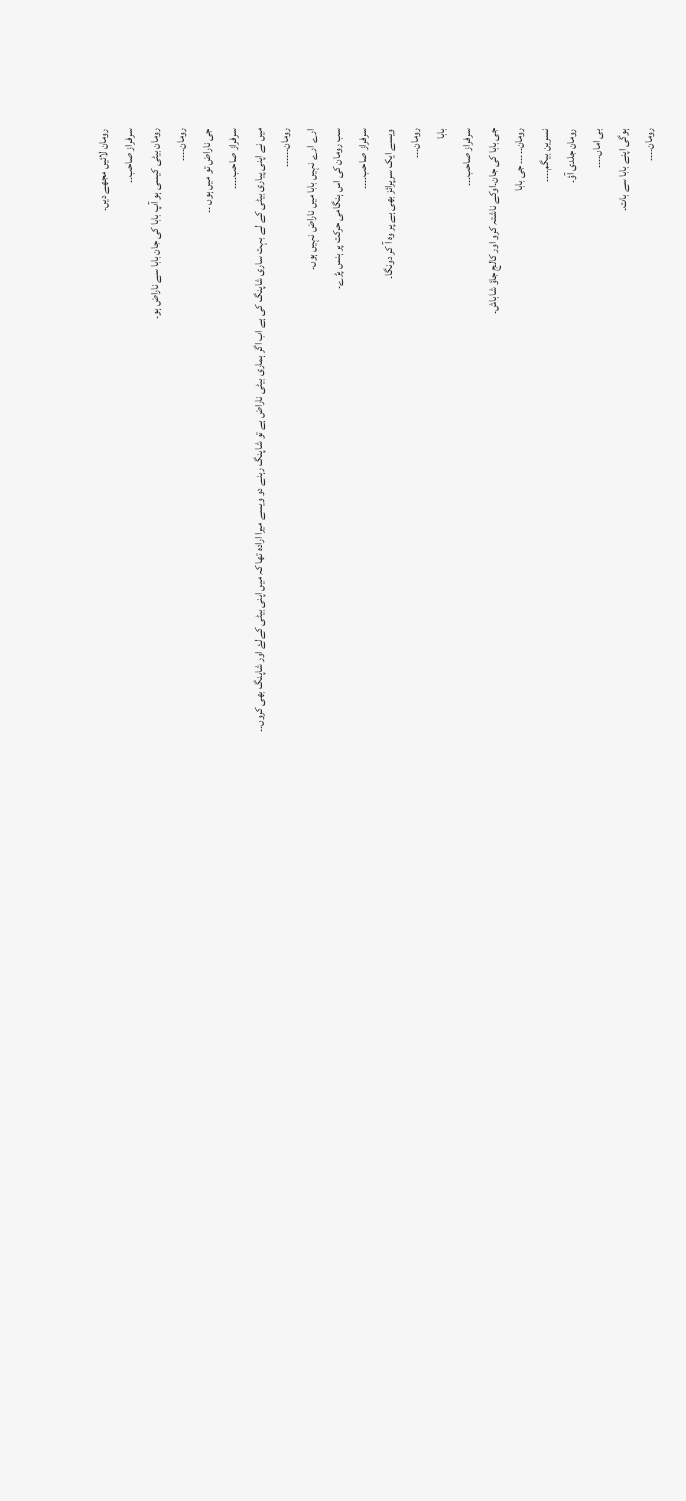رومان لائیں مجھے دیں۔
سرفراز صاحب۔۔
رومان بیٹی کیسی ہو آپ بابا کی جان بابا سے ناراض ہو۔
رومان۔۔۔۔
جی ناراض تو میں ہوں ۔۔
سرفراز صاحب۔۔۔۔
میں نے اپنی پیاری بیٹی کے لے بہت ساری شاپنگ کی ہے اب اگر ہماری بیٹی ناراض ہے تو شاپنگ رہنے دو ویسے میرا ارادہ تھا کہ میں اپنی بیٹی کےلۓ اور شاپنگ بھی کروں۔۔
رومان۔۔۔۔۔۔
ارے ارے نہیں بابا میں ناراض نہیں ہوں۔
سب رومان کی اس ہنگامی حرکت پر ہنس پڑے۔
سرفراز صاحب۔۔۔۔
ویسے ایک سرپرائز بھی ہے پر وہ آ کر دونگا۔
رومان۔۔۔
بابا
سرفراز صاحب۔۔۔
جی بابا کی جان۔اوکے ناشتہ کرو اور کالج جاؤ شاباش۔
رومان۔۔۔۔۔ جی بابا
نسرین بیگم۔۔۔۔
رومان جلدی آؤ۔
بی اماں۔۔۔۔
ہوگی اپنے بابا سے بات۔
رومان۔۔۔۔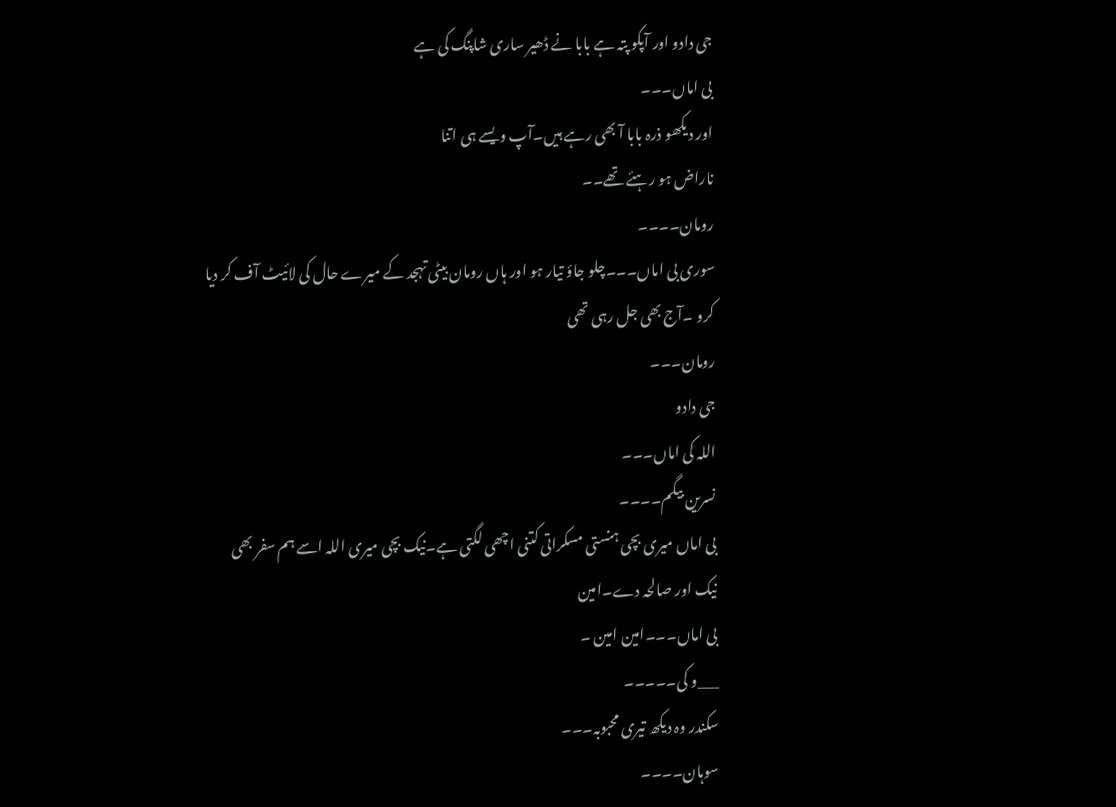جی دادو اور آپکو پتہ ہے بابا نے ڈھیر ساری شاپنگ کی ہے
بی اماں۔۔۔
اور دیکھو ذرہ بابا آ بھی رہے ہیں۔آپ ویسے ہی اتنا
ناراض ہو رہئے تھے۔۔
رومان۔۔۔۔
سوری بی اماں۔۔۔چلو جاؤ تیار ہو اور ہاں رومان بیٹی تہجد کے میرے حال کی لائیٹ آف کر دیا کرو ۔آج بھی جل رہی تھی
رومان۔۔۔
جی دادو
اللہ کی اماں۔۔۔
نسرین بیگم۔۔۔۔
بی اماں میری بچی ہنستی مسکراتی کتنی اچھی لگتی ہے۔نیک بچی میری اللہ اسے ہم سفر بھی نیک اور صالحہ دے۔امین
بی اماں۔۔۔امین امین ۔
___و کی۔۔۔۔۔
سکندر وہ دیکھ تیری محبوبہ۔۔۔
سوہان۔۔۔۔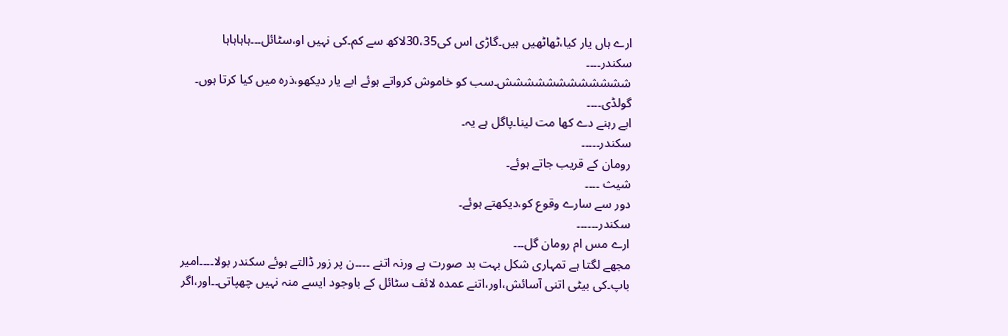ارے ہاں یار کیا،ٹھاٹھیں ہیں۔گاڑی اس کی30،35لاکھ سے کم۔کی نہیں او،سٹائل۔۔۔ہاہاہاہا
سکندر۔۔۔۔
شششششششششششش۔سب کو خاموش کرواتے ہوئے ابے یار دیکھو،ذرہ میں کیا کرتا ہوں۔
گولڈی۔۔۔۔
ابے رہنے دے کھا مت لینا۔پاگل ہے یہ۔
سکندر۔۔۔۔۔
رومان کے قریب جاتے ہوئے۔
شیث ۔۔۔۔
دور سے سارے وقوع کو،دیکھتے ہوئے۔
سکندر۔۔۔۔۔۔
ارے مس ام رومان گل۔۔۔
مجھے لگتا ہے تمہاری شکل بہت بد صورت ہے ورنہ اتنے ۔۔۔۔ن پر زور ڈالتے ہوئے سکندر بولا۔۔۔۔امیر باپ۔کی بیٹی اتنی آسائش،اور،اتنے عمدہ لائف سٹائل کے باوجود ایسے منہ نہیں چھپاتی۔۔اور،اگر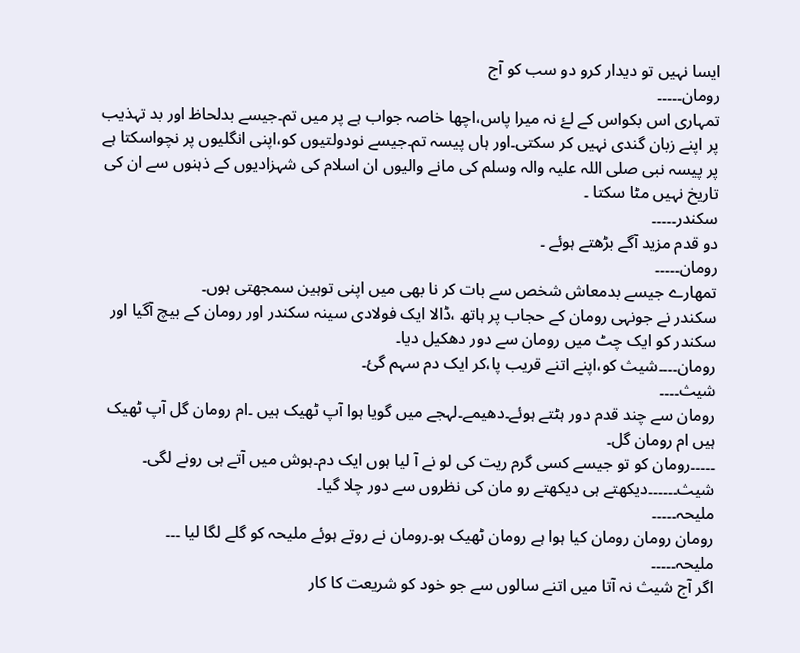ایسا نہیں تو دیدار کرو دو سب کو آج
رومان۔۔۔۔۔
تمہاری اس بکواس کے لۓ نہ میرا پاس،اچھا خاصہ جواب ہے پر میں تم۔جیسے بدلحاظ اور بد تہذیب پر اپنے زبان گندی نہیں کر سکتی۔اور ہاں پیسہ تم۔جیسے نودولتیوں کو،اپنی انگلیوں پر نچواسکتا ہے پر پیسہ نبی صلی اللہ علیہ والہ وسلم کی مانے والیوں ان اسلام کی شہزادیوں کے ذہنوں سے ان کی تاریخ نہیں مٹا سکتا ۔
سکندر۔۔۔۔۔
دو قدم مزید آگے بڑھتے ہوئے ۔
رومان۔۔۔۔۔
تمھارے جیسے بدمعاش شخص سے بات کر نا بھی میں اپنی توہین سمجھتی ہوں۔
سکندر نے جونہی رومان کے حجاب پر ہاتھ ،ڈالا ایک فولادی سینہ سکندر اور رومان کے بیچ آگیا اور سکندر کو ایک چٹ میں رومان سے دور دھکیل دیا۔
رومان۔۔۔۔شیث کو،اپنے اتنے قریب پا،کر ایک دم سہم گئ۔
شیث۔۔۔۔
رومان سے چند قدم دور ہٹتے ہوئے۔دھیمے۔لہجے میں گویا ہوا آپ ٹھیک ہیں ۔ام رومان گل آپ ٹھیک ہیں ام رومان گل۔
۔۔۔۔۔رومان کو تو جیسے کسی گرم ریت کی لو نے آ لیا ہوں ایک دم۔ہوش میں آتے ہی رونے لگی۔
شیث۔۔۔۔۔۔دیکھتے ہی دیکھتے رو مان کی نظروں سے دور چلا گیا۔
ملیحہ۔۔۔۔۔
رومان رومان رومان کیا ہوا ہے رومان ٹھیک ہو۔رومان نے روتے ہوئے ملیحہ کو گلے لگا لیا ۔۔۔
ملیحہ۔۔۔۔۔
اگر آج شیث نہ آتا میں اتنے سالوں سے جو خود کو شریعت کا کار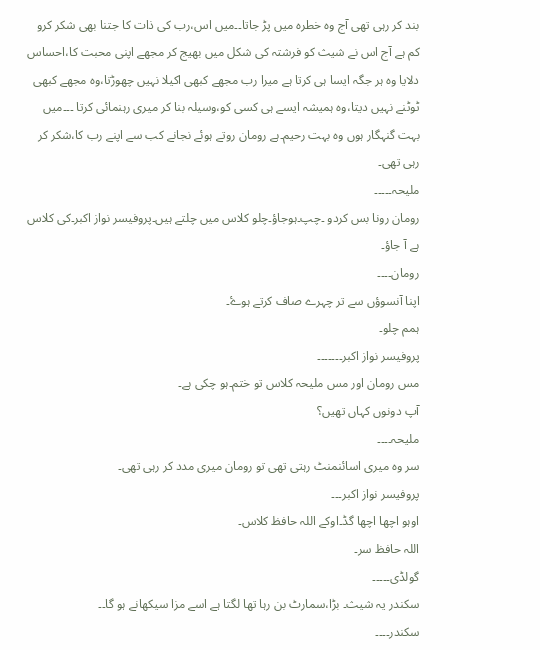بند کر رہی تھی آج وہ خطرہ میں پڑ جاتا۔۔میں اس،رب کی ذات کا جتنا بھی شکر کرو کم ہے آج اس نے شیث کو فرشتہ کی شکل میں بھیج کر مجھے اپنی محبت کا،احساس دلایا وہ ہر جگہ ایسا ہی کرتا ہے میرا رب مجھے کبھی اکیلا نہیں چھوڑتا،وہ مجھے کبھی ٹوٹنے نہیں دیتا،وہ ہمیشہ ایسے ہی کسی کو،وسیلہ بنا کر میری رہنمائی کرتا ۔۔۔میں بہت گنہگار ہوں وہ بہت رحیم۔ہے رومان روتے ہوئے نجانے کب سے اپنے رب کا،شکر کر رہی تھی۔
ملیحہ۔۔۔۔۔
رومان رونا بس کردو ۔چپ۔ہوجاؤ۔چلو کلاس میں چلتے ہیں۔پروفیسر نواز اکبر۔کی کلاس ہے آ جاؤ۔
رومان۔۔۔۔
اپنا آنسوؤں سے تر چہرے صاف کرتے ہوۓ۔
ہمم چلو۔
پروفیسر نواز اکبر۔۔۔۔۔۔۔
مس رومان اور مس ملیحہ کلاس تو ختم۔ہو چکی ہے۔
آپ دونوں کہاں تھیں؟
ملیحہ۔۔۔۔
سر وہ میری اسائنمنٹ رہتی تھی تو رومان میری مدد کر رہی تھی۔
پروفیسر نواز اکبر۔۔۔
اوہو اچھا اچھا گڈ۔اوکے اللہ حافظ کلاس۔
اللہ حافظ سر۔
گولڈی۔۔۔۔۔
سکندر یہ شیث۔ بڑا،سمارٹ بن رہا تھا لگتا ہے اسے مزا سیکھانے ہو گا۔۔
سکندر۔۔۔۔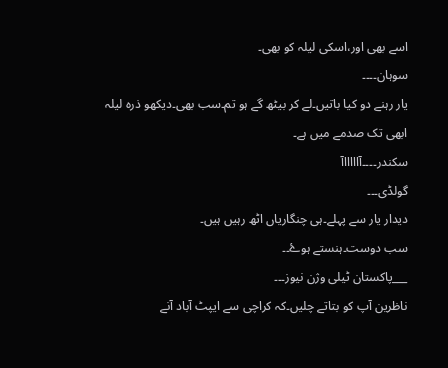اسے بھی اور،اسکی لیلہ کو بھی۔
سوہان۔۔۔۔
یار رہنے دو کیا باتیں۔لے کر بیٹھ گے ہو تم۔سب بھی۔دیکھو ذرہ لیلہ ابھی تک صدمے میں ہے۔
سکندر۔۔۔۔آاااااآ
گولڈی۔۔۔
دیدار یار سے پہلے۔ہی چنگاریاں اٹھ رہیں ہیں۔
سب دوست۔ہنستے ہوۓ۔۔
___پاکستان ٹیلی وژن نیوز۔۔۔
ناظرین آپ کو بتاتے چلیں۔کہ کراچی سے ایپٹ آباد آنے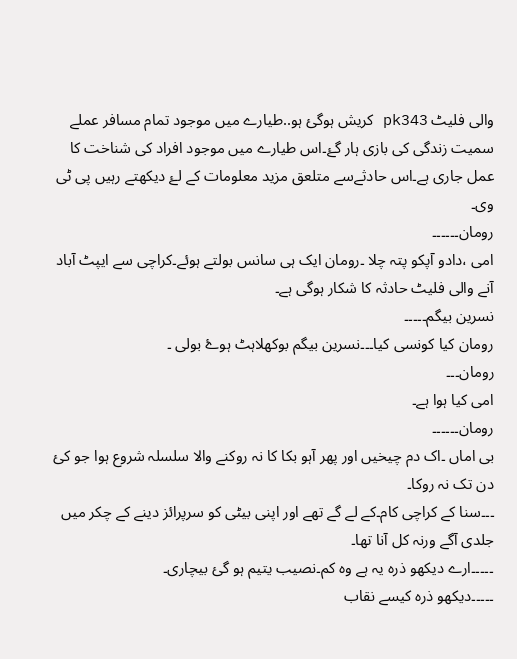والی فلیٹ pk343 کریش ہوگئ ہو..طیارے میں موجود تمام مسافر عملے سمیت زندگی کی بازی ہار گۓ۔اس طیارے میں موجود افراد کی شناخت کا عمل جاری ہے۔اس حادثےسے متلعق مزید معلومات کے لۓ دیکھتے رہیں پی ٹی وی۔
رومان۔۔۔۔۔۔
امی ،دادو آپکو پتہ چلا ۔رومان ایک ہی سانس بولتے ہوئے۔کراچی سے ایپٹ آباد آنے والی فلیٹ حادثہ کا شکار ہوگی ہے۔
نسرین بیگم۔۔۔۔۔
رومان کیا کونسی کیا۔۔۔نسرین بیگم بوکھلاہٹ ہوۓ بولی ۔
رومان۔۔۔
امی کیا ہوا ہے۔
رومان۔۔۔۔۔۔
بی اماں ۔اک دم چیخیں اور پھر آہو بکا کا نہ روکنے والا سلسلہ شروع ہوا جو کئ دن تک نہ روکا۔
۔۔۔سنا کے کراچی کام۔کے لے گے تھے اور اپنی بیٹی کو سرپرائز دینے کے چکر میں جلدی آگے ورنہ کل آنا تھا۔
۔۔۔۔۔ارے دیکھو ذرہ یہ ہے وہ کم۔نصیب یتیم ہو گئ بیچاری۔
۔۔۔۔۔دیکھو ذرہ کیسے نقاب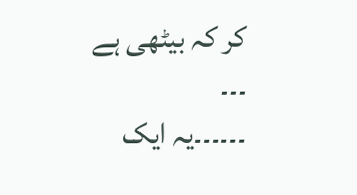کر کہ بیٹھی ہے ۔۔۔
۔۔۔۔۔۔یہ ایک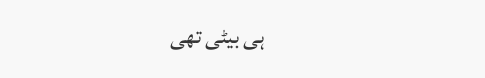ہی بیٹی تھی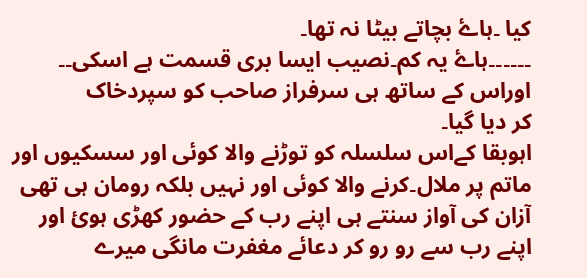کیا ۔ہاۓ بچاتے بیٹا نہ تھا۔
۔۔۔۔۔۔ہاۓ یہ کم۔نصیب ایسا بری قسمت ہے اسکی۔۔
اوراس کے ساتھ ہی سرفراز صاحب کو سپردخاک
کر دیا گیا۔
اہوبقا کےاس سلسلہ کو توڑنے والا کوئی اور سسکیوں اور ماتم پر ملال۔کرنے والا کوئی اور نہیں بلکہ رومان ہی تھی آزان کی آواز سنتے ہی اپنے رب کے حضور کھڑی ہوئ اور اپنے رب سے رو رو کر دعائے مغفرت مانگی میرے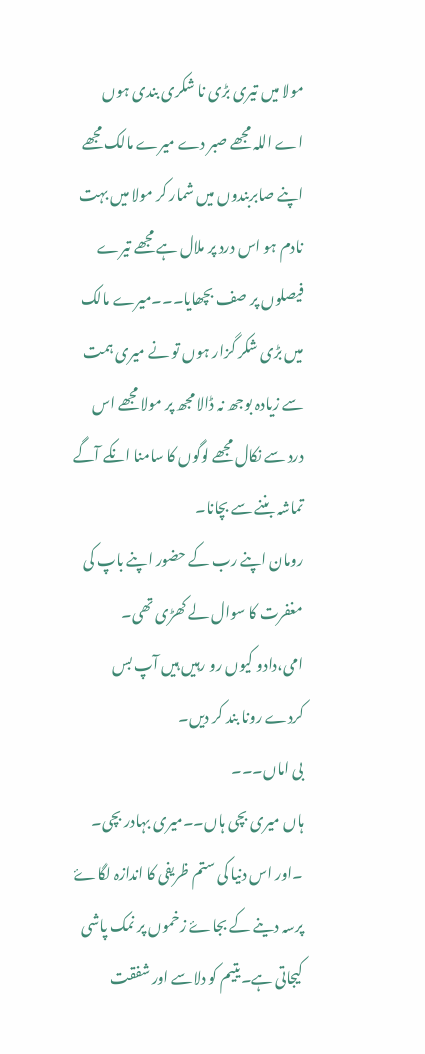مولا میں تیری بڑی نا شکری بندی ہوں اے اللہ مجھے صبر دے میرے مالک مجھے اپنے صابربندوں میں شمار کر مولا میں بہت نادم ہو اس درد پر ملال ہے مجھے تیرے فیصلوں پر صف بچھایا۔۔۔میرے مالک میں بڑی شکر گزار ہوں تو نے میری ہمت سے زیادہ بوجھ نہ ڈالا مجھ پر مولا مجھے اس درد سے نکال مجھے لوگوں کا سامنا انکے آگے تماشہ بننے سے بچانا۔
رومان اپنے رب کے حضور اپنے باپ کی مغفرت کا سوال لے کھڑی تھی۔
امی،دادو کیوں رو رہیں ہیں آپ بس کردے رونا بند کر دیں۔
بی اماں۔۔۔
ہاں میری بچی ہاں۔۔میری بہادر بچی۔
۔اور اس دنیا کی ستم ظریفی کا اندازہ لگاۓ پرسہ دینے کے بجاۓ زخموں پر نمک پاشی کیجاتی ہے۔یتیم کو دلاسے اور شفقت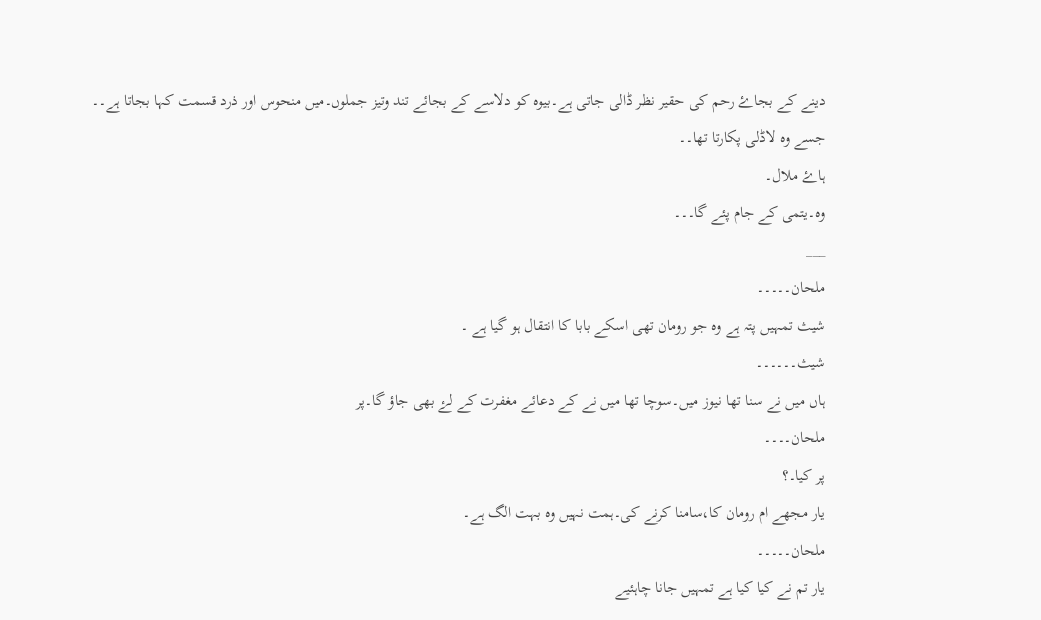دینے کے بجاۓ رحم کی حقیر نظر ڈالی جاتی ہے۔بیوہ کو دلاسے کے بجائے تند وتیز جملوں۔میں منحوس اور ذرد قسمت کہا بجاتا ہے۔۔
جسے وہ لاڈلی پکارتا تھا۔۔
ہاۓ ملال۔
وہ۔یتمی کے جام پئے گا۔۔۔
___
ملحان۔۔۔۔۔
شیث تمہیں پتہ ہے وہ جو رومان تھی اسکے بابا کا انتقال ہو گیا ہے ۔
شیث۔۔۔۔۔۔
ہاں میں نے سنا تھا نیوز میں۔سوچا تھا میں نے کے دعائے مغفرت کے لۓ بھی جاؤ گا۔پر
ملحان۔۔۔۔
پر کیا۔؟
یار مجھے ام رومان کا،سامنا کرنے کی۔ہمت نہیں وہ بہت الگ ہے۔
ملحان۔۔۔۔۔
یار تم نے کیا کیا ہے تمہیں جانا چاہئیے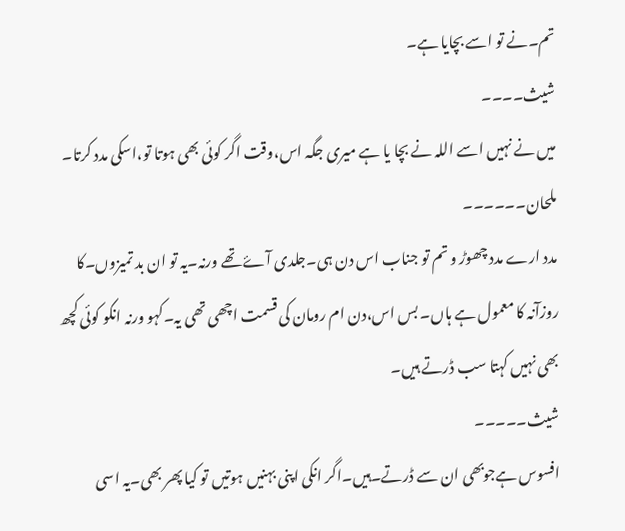تم۔نے تو اسے بچایا ہے۔
شیث۔۔۔۔
میں نے نہیں اسے اللہ نے بچا یا ہے میری جگہ اس،وقت اگر کوئی بھی ہوتا تو،اسکی مدد کرتا۔
ملحان۔۔۔۔۔۔
مدد ارے مدد چھوڑ و تم تو جناب اس دن ہی۔جلدی آۓ تھے ورنہ۔یہ تو ان بد تمیزوں۔کا روزآنہ کا معمول ہے ہاں۔ بس اس،دن ام رومان کی قسمت اچھی تھی یہ۔کہو ورنہ انکو کوئی کچھ بھی نہیں کہتا سب ڈرتے ہیں۔
شیث۔۔۔۔۔
افسوس ہےجوبھی ان سے ڈرتے۔ہیں۔اگر انکی اپنی بہنیں ہوتیں تو کیا پھر بھی۔یہ اسی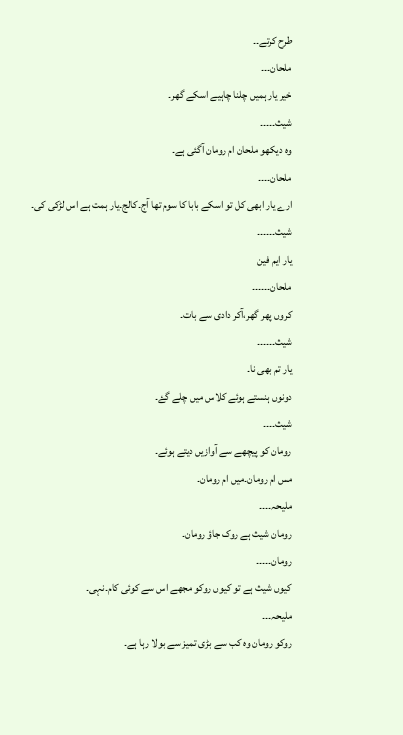طرح کرتے۔۔
ملحان۔۔۔
خیر یار ہمیں چلنا چاہیے اسکے گھر۔
شیث۔۔۔۔۔
وہ دیکھو ملحان ام رومان آگئی ہے۔
ملحان۔۔۔۔
ارے یار ابھی کل تو اسکے بابا کا سوم تھا آج۔کالج۔یار ہمت ہے اس لڑکی کی۔
شیث۔۔۔۔۔۔
یار ایم فین
ملحان۔۔۔۔۔۔
کروں پھر گھر،آکر دادی سے بات۔
شیث۔۔۔۔۔۔
یار تم بھی نا۔
دونوں ہنستے ہوئے کلاس میں چلے گۓ۔
شیث۔۔۔۔
رومان کو پیچھے سے آوازیں دیتے ہوئے۔
مس ام رومان۔میں ام رومان۔
ملیحہ۔۔۔۔
رومان شیث ہے روک جاؤ رومان۔
رومان۔۔۔۔۔
کیوں شیث ہے تو کیوں روکو مجھے اس سے کوئی کام۔نہی۔
ملیحہ۔۔۔
روکو رومان وہ کب سے بڑی تمیز سے بولا رہا ہے۔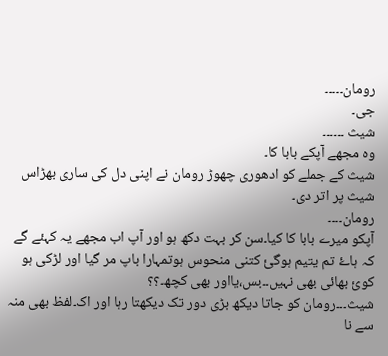رومان۔۔۔۔۔
جی۔
شیث ۔۔۔۔۔۔
وہ مجھے آپکے بابا کا۔
شیث کے جملے کو ادھوری چھوڑ رومان نے اپنی دل کی ساری بھڑاس شیث پر اتر دی۔
رومان۔۔۔۔
آپکو میرے بابا کا کیا۔سن کر بہت دکھ ہو اور آپ اب مجھے یہ کہئے گے کہ ہاۓ تم یتیم ہوگئ کتنی منحوس ہوتمہارا باپ مر گیا اور لڑکی ہو کوئ بھائی بھی نہیں۔۔بس،یااور بھی کچھ۔؟؟
شیث۔۔۔رومان کو جاتا دیکھ بڑی دور تک دیکھتا رہا اور اک۔لفظ بھی منہ سے نا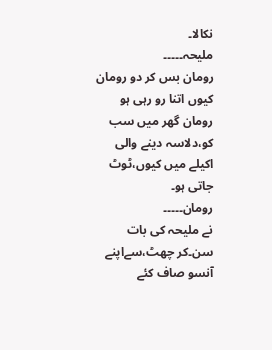نکالا۔
ملیحہ۔۔۔۔۔
رومان بس کر دو رومان کیوں اتنا رو رہی ہو رومان گھر میں سب کو،دلاسہ دینے والی اکیلے میں کیوں،ٹوٹ جاتی ہو۔
رومان۔۔۔۔۔
نے ملیحہ کی بات سن۔کر چھٹ،سےاپنے آنسو صاف کئے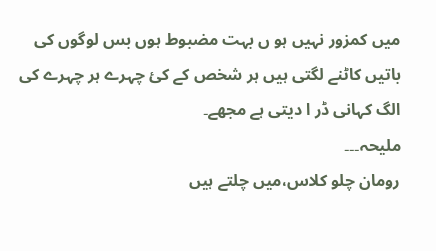میں کمزور نہیں ہو ں بہت مضبوط ہوں بس لوگوں کی باتیں کاٹنے لگتی ہیں ہر شخص کے کئ چہرے ہر چہرے کی الگ کہانی ڈر ا دیتی ہے مجھے۔
ملیحہ۔۔۔
رومان چلو کلاس،میں چلتے ہیں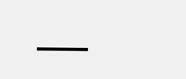___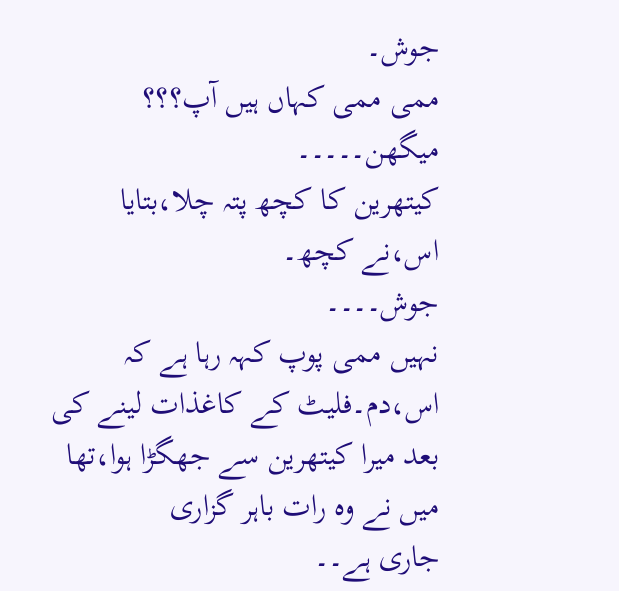جوش۔
ممی ممی کہاں ہیں آپ؟؟؟
میگھن۔۔۔۔۔
کیتھرین کا کچھ پتہ چلا،بتایا اس،نے کچھ۔
جوش۔۔۔۔
نہیں ممی پوپ کہہ رہا ہے کہ اس،دم۔فلیٹ کے کاغذات لینے کی بعد میرا کیتھرین سے جھگڑا ہوا،تھا میں نے وہ رات باہر گزاری
جاری ہے۔۔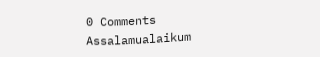0 Comments
Assalamualaikum